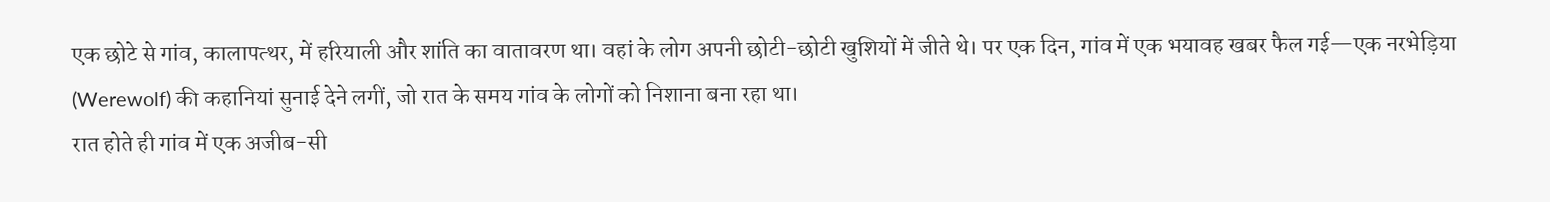एक छोटे से गांव, कालापत्थर, में हरियाली और शांति का वातावरण था। वहां के लोग अपनी छोटी-छोटी खुशियों में जीते थे। पर एक दिन, गांव में एक भयावह खबर फैल गई—एक नरभेड़िया (Werewolf) की कहानियां सुनाई देने लगीं, जो रात के समय गांव के लोगों को निशाना बना रहा था।
रात होते ही गांव में एक अजीब-सी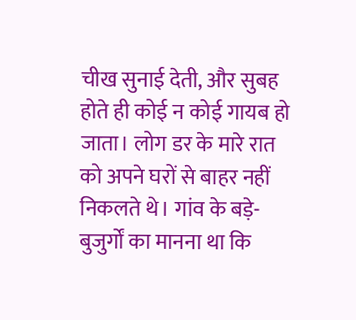चीख सुनाई देती, और सुबह होते ही कोई न कोई गायब हो जाता। लोग डर के मारे रात को अपने घरों से बाहर नहीं निकलते थे। गांव के बड़े-बुजुर्गों का मानना था कि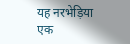यह नरभेड़िया एक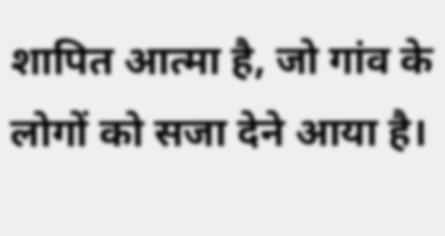शापित आत्मा है, जो गांव के लोगों को सजा देने आया है।